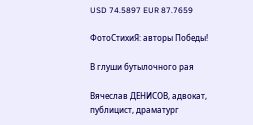USD 74.5897 EUR 87.7659

ФотоСтихиЯ: авторы Победы!

В глуши бутылочного рая

Вячеслав ДЕНИСОВ, адвокат, публицист, драматург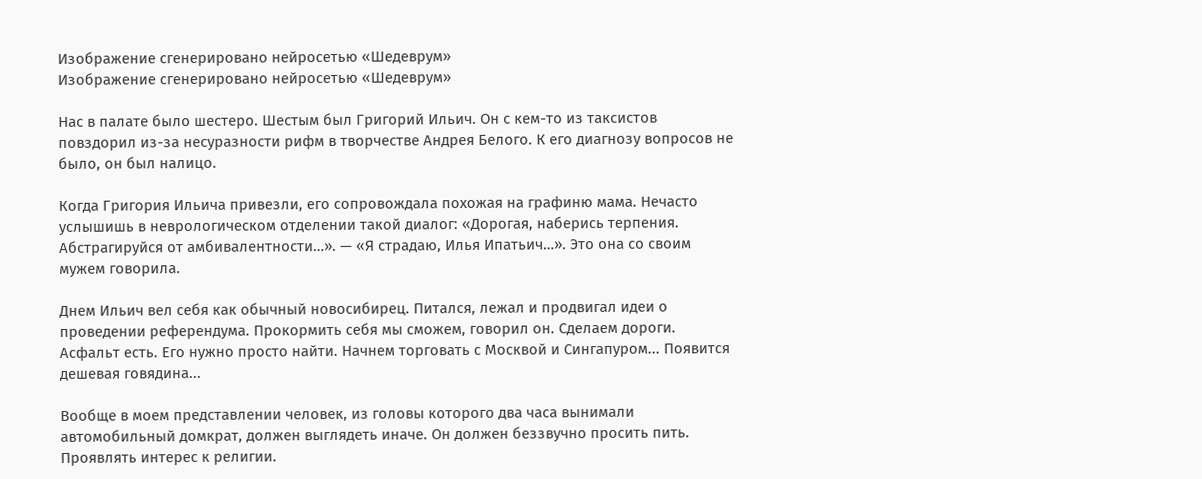Изображение сгенерировано нейросетью «Шедеврум»
Изображение сгенерировано нейросетью «Шедеврум»

Нас в палате было шестеро. Шестым был Григорий Ильич. Он с кем-то из таксистов повздорил из-за несуразности рифм в творчестве Андрея Белого. К его диагнозу вопросов не было, он был налицо.

Когда Григория Ильича привезли, его сопровождала похожая на графиню мама. Нечасто услышишь в неврологическом отделении такой диалог: «Дорогая, наберись терпения. Абстрагируйся от амбивалентности…». — «Я страдаю, Илья Ипатьич…». Это она со своим мужем говорила.

Днем Ильич вел себя как обычный новосибирец. Питался, лежал и продвигал идеи о проведении референдума. Прокормить себя мы сможем, говорил он. Сделаем дороги. Асфальт есть. Его нужно просто найти. Начнем торговать с Москвой и Сингапуром... Появится дешевая говядина...

Вообще в моем представлении человек, из головы которого два часа вынимали автомобильный домкрат, должен выглядеть иначе. Он должен беззвучно просить пить. Проявлять интерес к религии.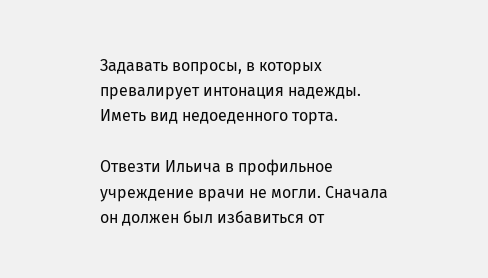Задавать вопросы, в которых превалирует интонация надежды. Иметь вид недоеденного торта.

Отвезти Ильича в профильное учреждение врачи не могли. Сначала он должен был избавиться от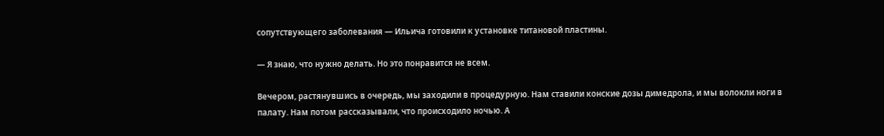сопутствующего заболевания — Ильича готовили к установке титановой пластины.

— Я знаю, что нужно делать. Но это понравится не всем.

Вечером, растянувшись в очередь, мы заходили в процедурную. Нам ставили конские дозы димедрола, и мы волокли ноги в палату. Нам потом рассказывали, что происходило ночью. А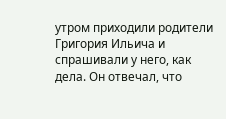утром приходили родители Григория Ильича и спрашивали у него, как дела. Он отвечал, что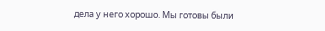дела у него хорошо. Мы готовы были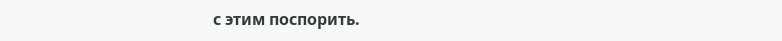с этим поспорить.